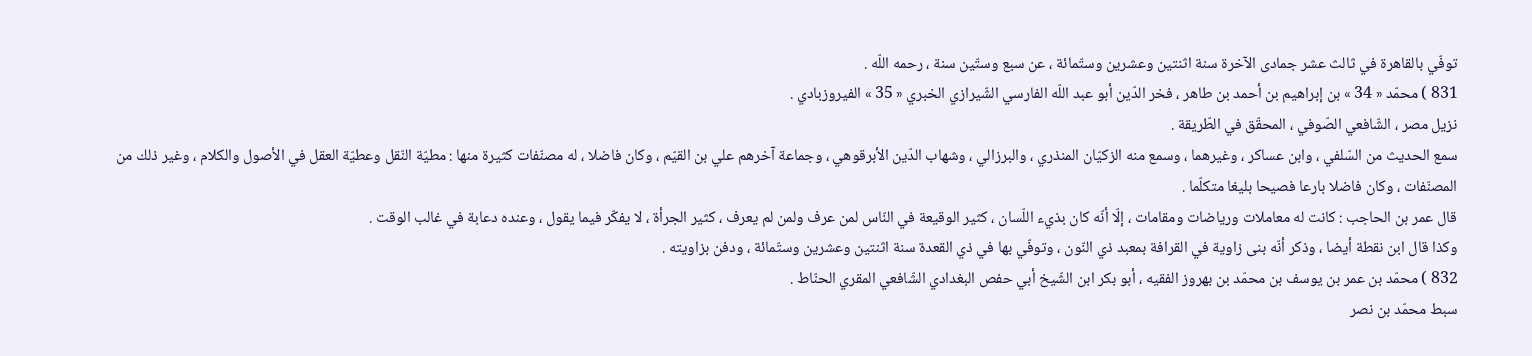توفّي بالقاهرة في ثالث عشر جمادى الآخرة سنة اثنتين وعشرين وستّمائة ، عن سبع وستّين سنة ، رحمه اللّه .
831 ) محمّد « 34 » بن إبراهيم بن أحمد بن طاهر ، فخر الدّين أبو عبد اللّه الفارسي الشّيرازي الخبري « 35 » الفيروزبادي .
نزيل مصر ، الشّافعي الصّوفي ، المحقّق في الطّريقة .
سمع الحديث من السّلفي ، وابن عساكر ، وغيرهما ، وسمع منه الزكيّان المنذري ، والبرزالي ، وشهاب الدّين الأبرقوهي ، وجماعة آخرهم علي بن القيّم ، وكان فاضلا ، له مصنّفات كثيرة منها : مطيّة النّقل وعطيّة العقل في الأصول والكلام ، وغير ذلك من المصنّفات ، وكان فاضلا بارعا فصيحا بليغا متكلّما .
قال عمر بن الحاجب : كانت له معاملات ورياضات ومقامات ، إلّا أنّه كان بذيء اللّسان ، كثير الوقيعة في النّاس لمن عرف ولمن لم يعرف ، كثير الجرأة ، لا يفكّر فيما يقول ، وعنده دعابة في غالب الوقت .
وكذا قال ابن نقطة أيضا ، وذكر أنّه بنى زاوية في القرافة بمعبد ذي النّون ، وتوفّي بها في ذي القعدة سنة اثنتين وعشرين وستّمائة ، ودفن بزاويته .
832 ) محمّد بن عمر بن يوسف بن محمّد بن بهروز الفقيه ، أبو بكر ابن الشّيخ أبي حفص البغدادي الشّافعي المقري الحنّاط .
سبط محمّد بن نصر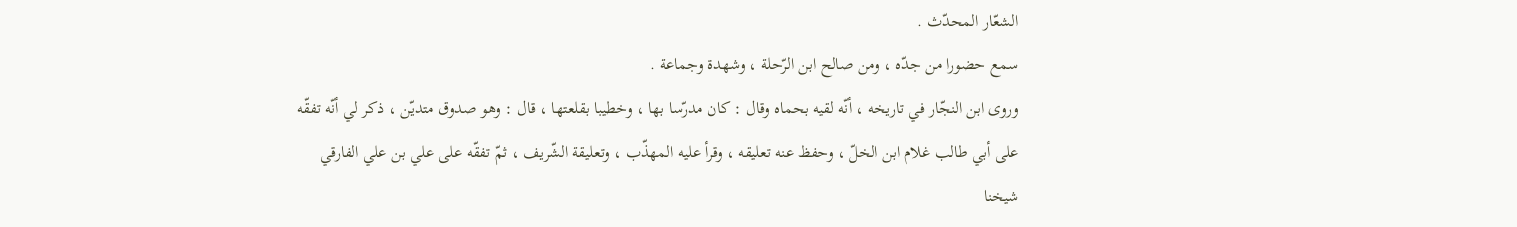الشعّار المحدّث .
سمع حضورا من جدّه ، ومن صالح ابن الرّحلة ، وشهدة وجماعة .
وروى ابن النجّار في تاريخه ، أنّه لقيه بحماه وقال : كان مدرّسا بها ، وخطيبا بقلعتها ، قال : وهو صدوق متديّن ، ذكر لي أنّه تفقّه على أبي طالب غلام ابن الخلّ ، وحفظ عنه تعليقه ، وقرأ عليه المهذّب ، وتعليقة الشّريف ، ثمّ تفقّه على علي بن علي الفارقي شيخنا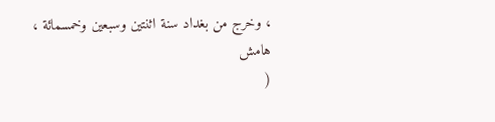، وخرج من بغداد سنة اثنتين وسبعين وخمسمائة ،
هامش
(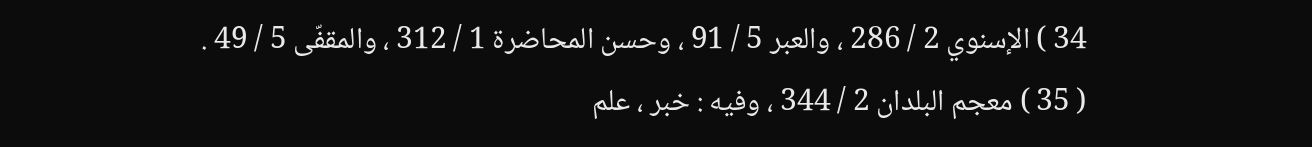34 ) الإسنوي 2 / 286 ، والعبر 5 / 91 ، وحسن المحاضرة 1 / 312 ، والمقفّى 5 / 49 .
( 35 ) معجم البلدان 2 / 344 ، وفيه : خبر ، علم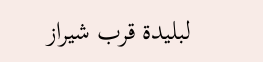لبليدة قرب شيراز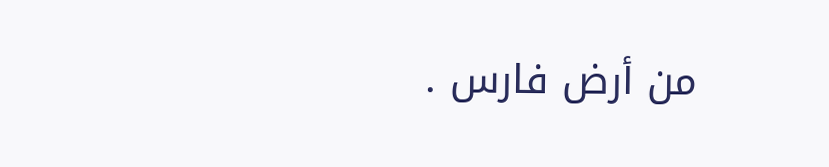من أرض فارس .